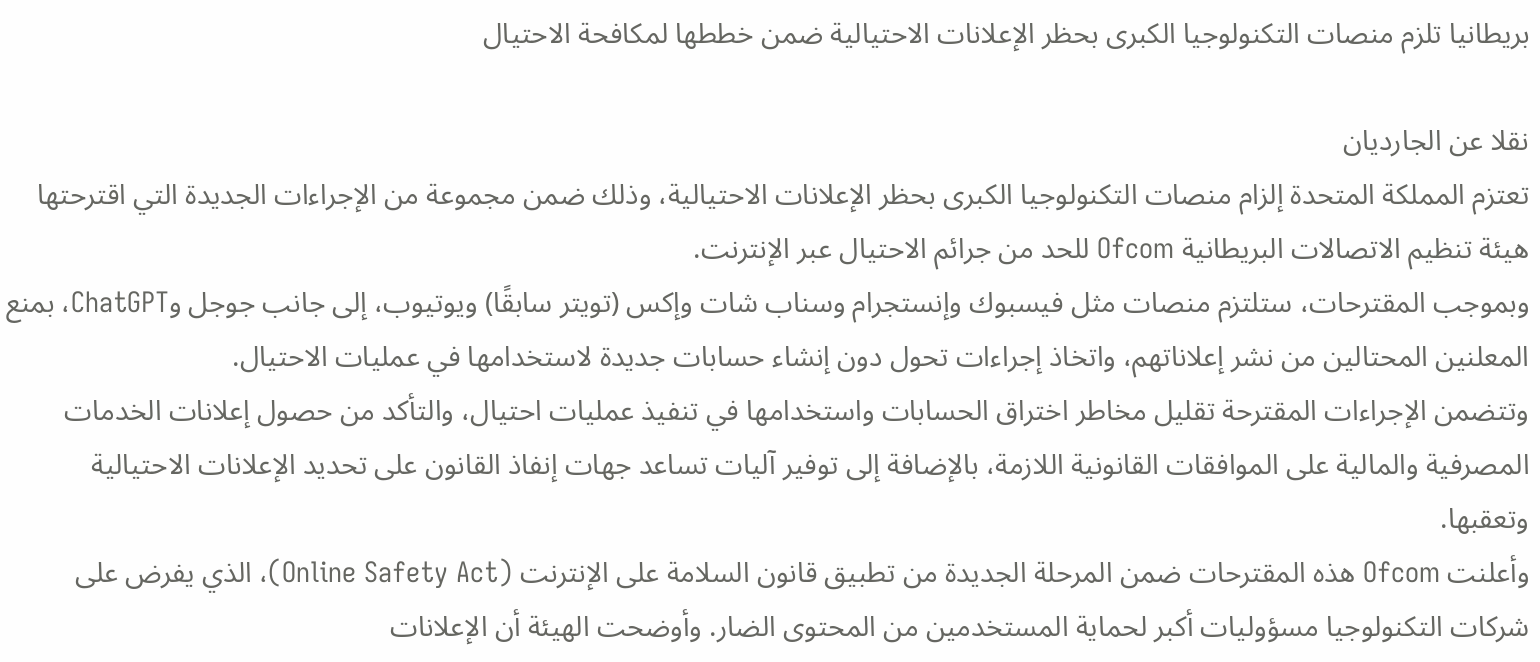بريطانيا تلزم منصات التكنولوجيا الكبرى بحظر الإعلانات الاحتيالية ضمن خططها لمكافحة الاحتيال

نقلا عن الجارديان
تعتزم المملكة المتحدة إلزام منصات التكنولوجيا الكبرى بحظر الإعلانات الاحتيالية، وذلك ضمن مجموعة من الإجراءات الجديدة التي اقترحتها هيئة تنظيم الاتصالات البريطانية Ofcom للحد من جرائم الاحتيال عبر الإنترنت.
وبموجب المقترحات، ستلتزم منصات مثل فيسبوك وإنستجرام وسناب شات وإكس (تويتر سابقًا) ويوتيوب، إلى جانب جوجل وChatGPT، بمنع المعلنين المحتالين من نشر إعلاناتهم، واتخاذ إجراءات تحول دون إنشاء حسابات جديدة لاستخدامها في عمليات الاحتيال.
وتتضمن الإجراءات المقترحة تقليل مخاطر اختراق الحسابات واستخدامها في تنفيذ عمليات احتيال، والتأكد من حصول إعلانات الخدمات المصرفية والمالية على الموافقات القانونية اللازمة، بالإضافة إلى توفير آليات تساعد جهات إنفاذ القانون على تحديد الإعلانات الاحتيالية وتعقبها.
وأعلنت Ofcom هذه المقترحات ضمن المرحلة الجديدة من تطبيق قانون السلامة على الإنترنت (Online Safety Act)، الذي يفرض على شركات التكنولوجيا مسؤوليات أكبر لحماية المستخدمين من المحتوى الضار. وأوضحت الهيئة أن الإعلانات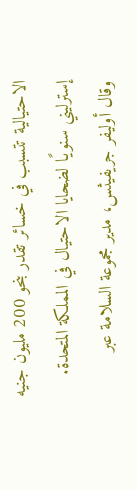الاحتيالية تتسبب في خسائر تقدر بنحو 200 مليون جنيه إسترليني سنويًا لضحايا الاحتيال في المملكة المتحدة.
وقال أوليفر جريفيثس، مدير مجموعة السلامة عبر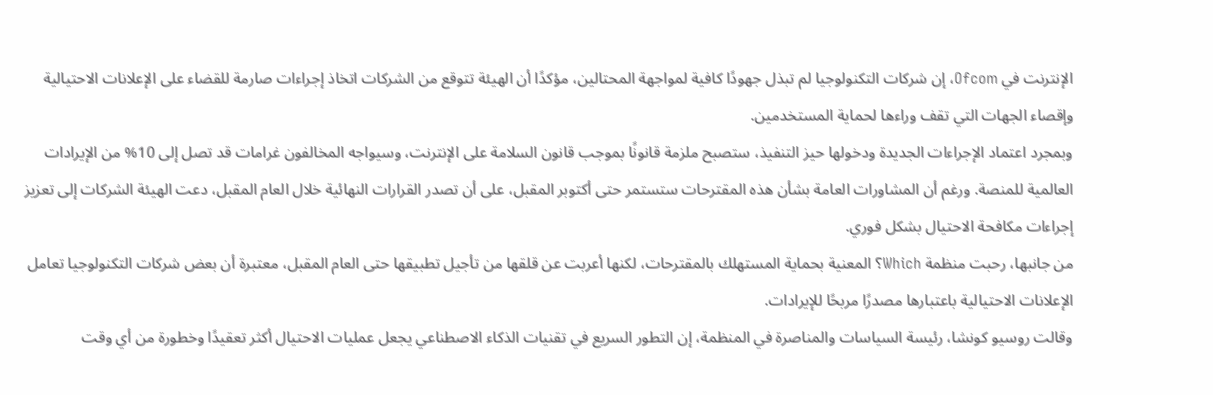الإنترنت في Ofcom، إن شركات التكنولوجيا لم تبذل جهودًا كافية لمواجهة المحتالين، مؤكدًا أن الهيئة تتوقع من الشركات اتخاذ إجراءات صارمة للقضاء على الإعلانات الاحتيالية وإقصاء الجهات التي تقف وراءها لحماية المستخدمين.
وبمجرد اعتماد الإجراءات الجديدة ودخولها حيز التنفيذ، ستصبح ملزمة قانونًا بموجب قانون السلامة على الإنترنت، وسيواجه المخالفون غرامات قد تصل إلى 10% من الإيرادات العالمية للمنصة. ورغم أن المشاورات العامة بشأن هذه المقترحات ستستمر حتى أكتوبر المقبل، على أن تصدر القرارات النهائية خلال العام المقبل، دعت الهيئة الشركات إلى تعزيز إجراءات مكافحة الاحتيال بشكل فوري.
من جانبها، رحبت منظمة Which؟ المعنية بحماية المستهلك بالمقترحات، لكنها أعربت عن قلقها من تأجيل تطبيقها حتى العام المقبل، معتبرة أن بعض شركات التكنولوجيا تعامل الإعلانات الاحتيالية باعتبارها مصدرًا مربحًا للإيرادات.
وقالت روسيو كونشا، رئيسة السياسات والمناصرة في المنظمة، إن التطور السريع في تقنيات الذكاء الاصطناعي يجعل عمليات الاحتيال أكثر تعقيدًا وخطورة من أي وقت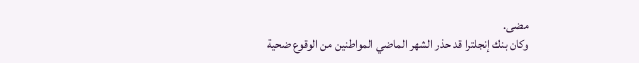مضى.
وكان بنك إنجلترا قد حذر الشهر الماضي المواطنين من الوقوع ضحية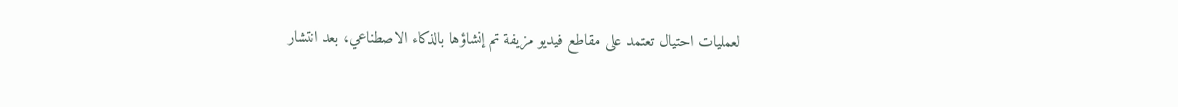لعمليات احتيال تعتمد على مقاطع فيديو مزيفة تم إنشاؤها بالذكاء الاصطناعي، بعد انتشار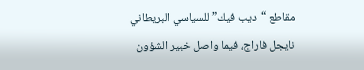مقاطع “ديب فيك” للسياسي البريطاني نايجل فاراج، فيما واصل خبير الشؤون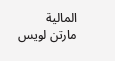المالية مارتن لويس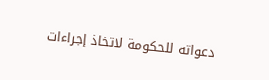دعواته للحكومة لاتخاذ إجراءات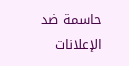حاسمة ضد الإعلانات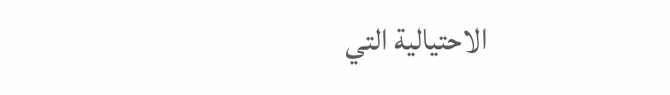الاحتيالية التي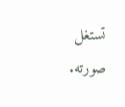تستغل صورته.